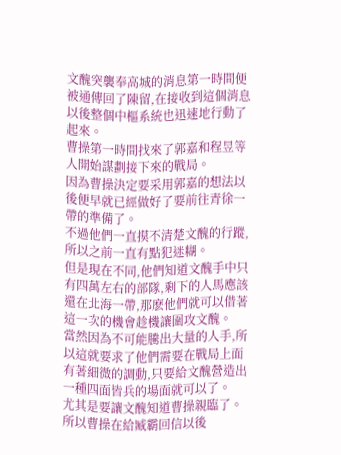文醜突襲奉高城的消息第一時間便被通傳回了陳留,在接收到這個消息以後整個中樞系統也迅速地行動了起來。
曹操第一時間找來了郭嘉和程昱等人開始謀劃接下來的戰局。
因為曹操決定要采用郭嘉的想法以後便早就已經做好了要前往青徐一帶的準備了。
不過他們一直摸不清楚文醜的行蹤,所以之前一直有點犯迷糊。
但是現在不同,他們知道文醜手中只有四萬左右的部隊,剩下的人馬應該還在北海一帶,那麽他們就可以借著這一次的機會趁機讓圍攻文醜。
當然因為不可能騰出大量的人手,所以這就要求了他們需要在戰局上面有著細微的調動,只要給文醜營造出一種四面皆兵的場面就可以了。
尤其是要讓文醜知道曹操親臨了。
所以曹操在給臧霸回信以後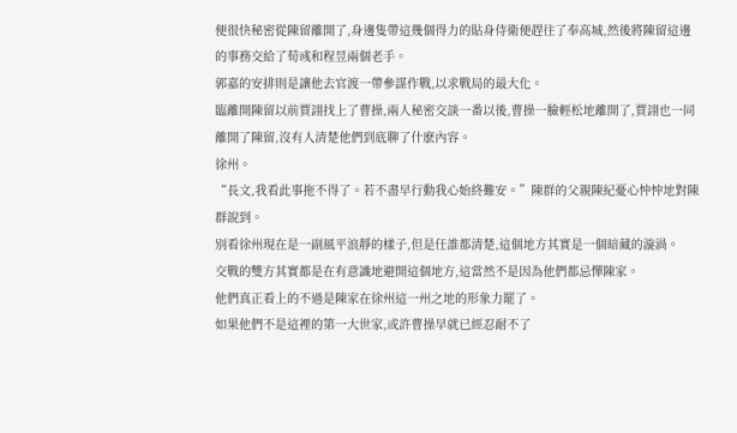便很快秘密從陳留離開了,身邊隻帶這幾個得力的貼身侍衛便趕往了奉高城,然後將陳留這邊的事務交給了荀彧和程昱兩個老手。
郭嘉的安排則是讓他去官渡一帶參謀作戰,以求戰局的最大化。
臨離開陳留以前賈詡找上了曹操,兩人秘密交談一番以後,曹操一臉輕松地離開了,賈詡也一同離開了陳留,沒有人清楚他們到底聊了什麽內容。
徐州。
“長文,我看此事拖不得了。若不盡早行動我心始終難安。”陳群的父親陳紀憂心忡忡地對陳群說到。
別看徐州現在是一副風平浪靜的樣子,但是任誰都清楚,這個地方其實是一個暗藏的漩渦。
交戰的雙方其實都是在有意識地避開這個地方,這當然不是因為他們都忌憚陳家。
他們真正看上的不過是陳家在徐州這一州之地的形象力罷了。
如果他們不是這裡的第一大世家,或許曹操早就已經忍耐不了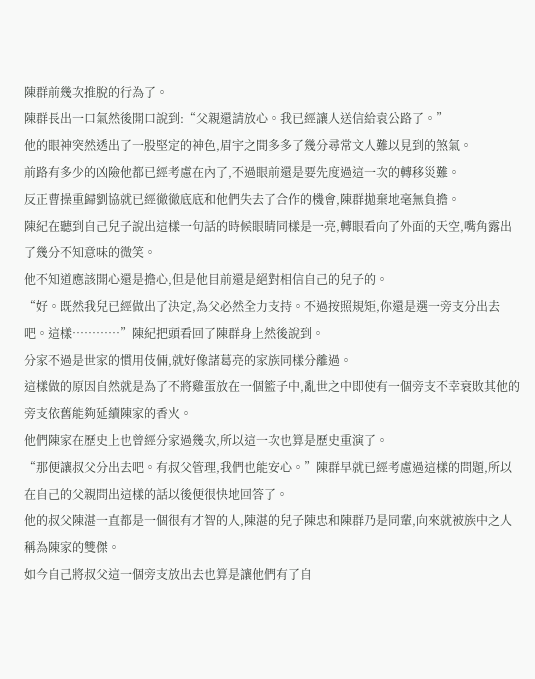陳群前幾次推脫的行為了。
陳群長出一口氣然後開口說到:“父親還請放心。我已經讓人送信給袁公路了。”
他的眼神突然透出了一股堅定的神色,眉宇之間多多了幾分尋常文人難以見到的煞氣。
前路有多少的凶險他都已經考慮在內了,不過眼前還是要先度過這一次的轉移災難。
反正曹操重歸劉協就已經徹徹底底和他們失去了合作的機會,陳群拋棄地毫無負擔。
陳紀在聽到自己兒子說出這樣一句話的時候眼睛同樣是一亮,轉眼看向了外面的天空,嘴角露出了幾分不知意味的微笑。
他不知道應該開心還是擔心,但是他目前還是絕對相信自己的兒子的。
“好。既然我兒已經做出了決定,為父必然全力支持。不過按照規矩,你還是選一旁支分出去吧。這樣…………”陳紀把頭看回了陳群身上然後說到。
分家不過是世家的慣用伎倆,就好像諸葛亮的家族同樣分離過。
這樣做的原因自然就是為了不將雞蛋放在一個籃子中,亂世之中即使有一個旁支不幸衰敗其他的旁支依舊能夠延續陳家的香火。
他們陳家在歷史上也曾經分家過幾次,所以這一次也算是歷史重演了。
“那便讓叔父分出去吧。有叔父管理,我們也能安心。”陳群早就已經考慮過這樣的問題,所以在自己的父親問出這樣的話以後便很快地回答了。
他的叔父陳湛一直都是一個很有才智的人,陳湛的兒子陳忠和陳群乃是同輩,向來就被族中之人稱為陳家的雙傑。
如今自己將叔父這一個旁支放出去也算是讓他們有了自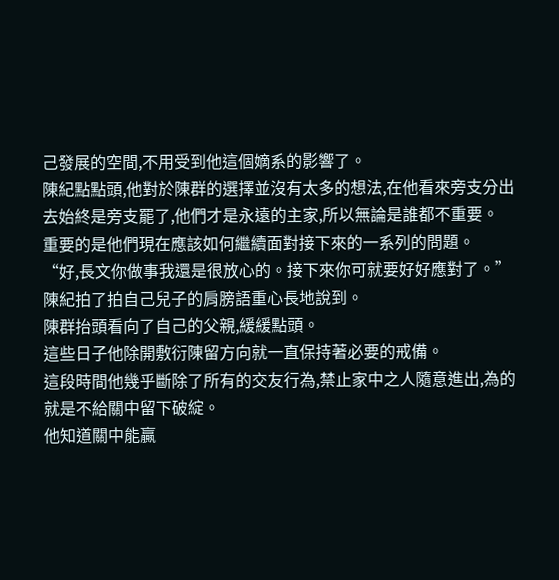己發展的空間,不用受到他這個嫡系的影響了。
陳紀點點頭,他對於陳群的選擇並沒有太多的想法,在他看來旁支分出去始終是旁支罷了,他們才是永遠的主家,所以無論是誰都不重要。
重要的是他們現在應該如何繼續面對接下來的一系列的問題。
“好,長文你做事我還是很放心的。接下來你可就要好好應對了。”陳紀拍了拍自己兒子的肩膀語重心長地說到。
陳群抬頭看向了自己的父親,緩緩點頭。
這些日子他除開敷衍陳留方向就一直保持著必要的戒備。
這段時間他幾乎斷除了所有的交友行為,禁止家中之人隨意進出,為的就是不給關中留下破綻。
他知道關中能贏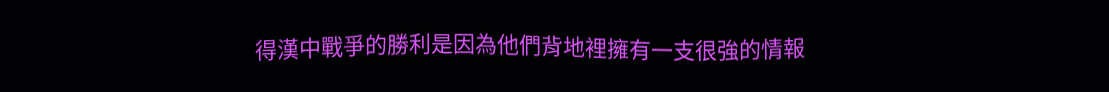得漢中戰爭的勝利是因為他們背地裡擁有一支很強的情報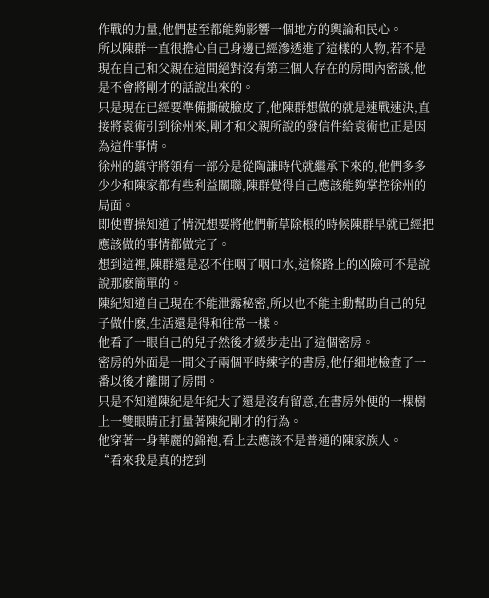作戰的力量,他們甚至都能夠影響一個地方的輿論和民心。
所以陳群一直很擔心自己身邊已經滲透進了這樣的人物,若不是現在自己和父親在這間絕對沒有第三個人存在的房間內密談,他是不會將剛才的話說出來的。
只是現在已經要準備撕破臉皮了,他陳群想做的就是速戰速決,直接將袁術引到徐州來,剛才和父親所說的發信件給袁術也正是因為這件事情。
徐州的鎮守將領有一部分是從陶謙時代就繼承下來的,他們多多少少和陳家都有些利益關聯,陳群覺得自己應該能夠掌控徐州的局面。
即使曹操知道了情況想要將他們斬草除根的時候陳群早就已經把應該做的事情都做完了。
想到這裡,陳群還是忍不住咽了咽口水,這條路上的凶險可不是說說那麽簡單的。
陳紀知道自己現在不能泄露秘密,所以也不能主動幫助自己的兒子做什麽,生活還是得和往常一樣。
他看了一眼自己的兒子然後才緩步走出了這個密房。
密房的外面是一間父子兩個平時練字的書房,他仔細地檢查了一番以後才離開了房間。
只是不知道陳紀是年紀大了還是沒有留意,在書房外便的一棵樹上一雙眼睛正打量著陳紀剛才的行為。
他穿著一身華麗的錦袍,看上去應該不是普通的陳家族人。
“看來我是真的挖到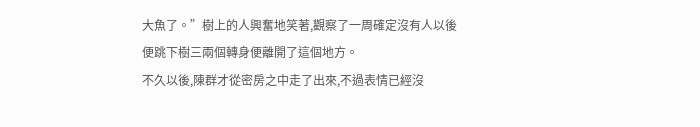大魚了。”樹上的人興奮地笑著,觀察了一周確定沒有人以後便跳下樹三兩個轉身便離開了這個地方。
不久以後,陳群才從密房之中走了出來,不過表情已經沒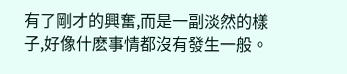有了剛才的興奮,而是一副淡然的樣子,好像什麽事情都沒有發生一般。